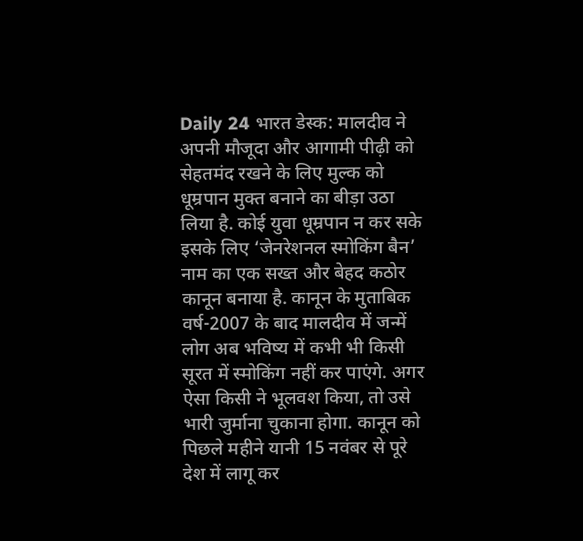Daily 24 भारत डेस्क: मालदीव ने अपनी मौजूदा और आगामी पीढ़ी को सेहतमंद रखने के लिए मुल्क को धूम्रपान मुक्त बनाने का बीड़ा उठा लिया है. कोई युवा धूम्रपान न कर सके इसके लिए ‘जेनरेशनल स्मोकिंग बैन’ नाम का एक सख्त और बेहद कठोर कानून बनाया है. कानून के मुताबिक वर्ष-2007 के बाद मालदीव में जन्में लोग अब भविष्य में कभी भी किसी सूरत में स्मोकिंग नहीं कर पाएंगे. अगर ऐसा किसी ने भूलवश किया, तो उसे भारी जुर्माना चुकाना होगा. कानून को पिछले महीने यानी 15 नवंबर से पूरे देश में लागू कर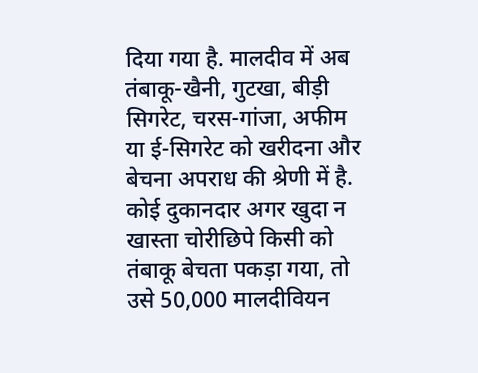दिया गया है. मालदीव में अब तंबाकू-खैनी, गुटखा, बीड़ी सिगरेट, चरस-गांजा, अफीम या ई-सिगरेट को खरीदना और बेचना अपराध की श्रेणी में है. कोई दुकानदार अगर खुदा न खास्ता चोरीछिपे किसी को तंबाकू बेचता पकड़ा गया, तो उसे 50,000 मालदीवियन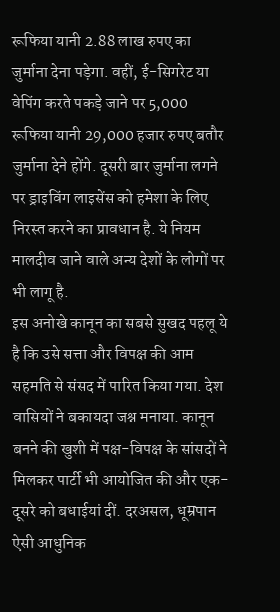रूफिया यानी 2.88 लाख रुपए का जुर्माना देना पड़ेगा. वहीं, ई-सिगरेट या वेपिंग करते पकड़े जाने पर 5,000 रूफिया यानी 29,000 हजार रुपए बतौर जुर्माना देने होंगे. दूसरी बार जुर्माना लगने पर ड्राइविंग लाइसेंस को हमेशा के लिए निरस्त करने का प्रावधान है. ये नियम मालदीव जाने वाले अन्य देशों के लोगों पर भी लागू है.
इस अनोखे कानून का सबसे सुखद पहलू ये है कि उसे सत्ता और विपक्ष की आम सहमति से संसद में पारित किया गया. देश वासियों ने बकायदा जश्न मनाया. कानून बनने की खुशी में पक्ष-विपक्ष के सांसदों ने मिलकर पार्टी भी आयोजित की और एक-दूसरे को बधाईयां दीं. दरअसल, धूम्रपान ऐसी आधुनिक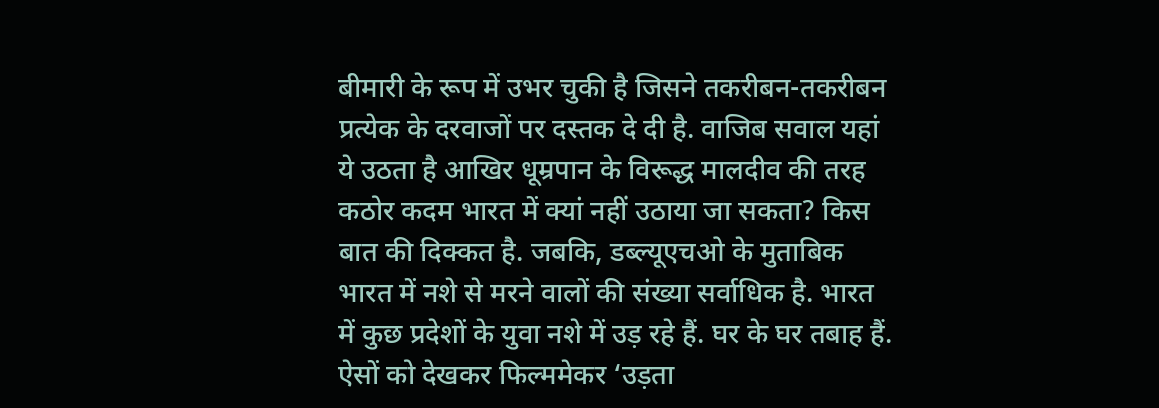बीमारी के रूप में उभर चुकी है जिसने तकरीबन-तकरीबन प्रत्येक के दरवाजों पर दस्तक दे दी है. वाजिब सवाल यहां ये उठता है आखिर धूम्रपान के विरूद्ध मालदीव की तरह कठोर कदम भारत में क्यां नहीं उठाया जा सकता? किस बात की दिक्कत है. जबकि, डब्ल्यूएचओ के मुताबिक भारत में नशे से मरने वालों की संख्या सर्वाधिक है. भारत में कुछ प्रदेशों के युवा नशे में उड़ रहे हैं. घर के घर तबाह हैं. ऐसों को देखकर फिल्ममेकर ‘उड़ता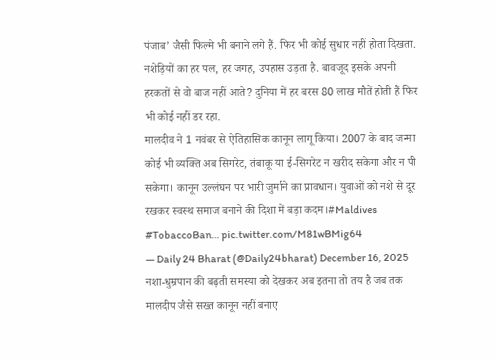पंजाब’ जैसी फिल्मे भी बनाने लगे हैं. फिर भी कोई सुधार नहीं होता दिखता. नशेड़ियों का हर पल, हर जगह, उपहास उड़ता है. बावजूद इसके अपनी हरकतों से वो बाज नहीं आते? दुनिया में हर बरस 80 लाख मौतें होती हैं फिर भी कोई नहीं डर रहा.
मालदीव ने 1 नवंबर से ऐतिहासिक कानून लागू किया। 2007 के बाद जन्मा कोई भी व्यक्ति अब सिगरेट, तंबाकू या ई-सिगरेट न खरीद सकेगा और न पी सकेगा। कानून उल्लंघन पर भारी जुर्माने का प्रावधान। युवाओं को नशे से दूर रखकर स्वस्थ समाज बनाने की दिशा में बड़ा कदम।#Maldives #TobaccoBan… pic.twitter.com/M81wBMig64
— Daily 24 Bharat (@Daily24bharat) December 16, 2025
नशा-धुम्रपान की बढ़ती समस्या को देखकर अब इतना तो तय है जब तक मालदीप जैसे सख्त कानून नहीं बनाए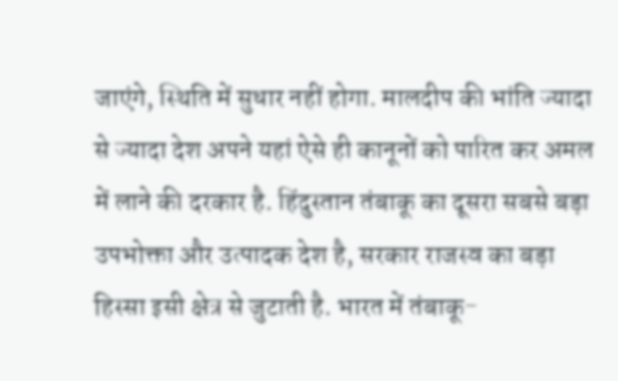जाएंगे, स्थिति में सुधार नहीं होगा. मालदीप की भांति ज्यादा से ज्यादा देश अपने यहां ऐसे ही कानूनों को पारित कर अमल में लाने की दरकार है. हिंदुस्तान तंबाकू का दूसरा सबसे बड़ा उपभोक्ता और उत्पादक देश है, सरकार राजस्व का बड़ा हिस्सा इसी क्षेत्र से जुटाती है. भारत में तंबाकू-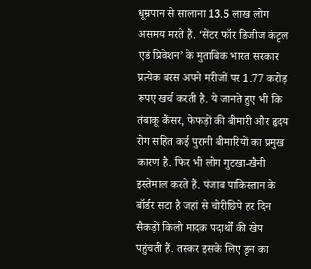धूम्रपान से सालाना 13.5 लाख लोग असमय मरते हैं. ‘सेंटर फॉर डिजीज कंटृल एडं प्रिवेशन’ के मुताबिक भारत सरकार प्रत्येक बरस अपने मरीजों पर 1.77 करोड़ रूपए खर्च करती है. ये जानते हुए भी कि तंबाकू कैंसर, फेफड़ों की बीमारी और हृदय रोग सहित कई पुरानी बीमारियों का प्रमुख कारण है. फिर भी लोग गुटखा-खैनी इस्तेमाल करते हैं. पंजाब पाकिस्तान के बॉर्डर सटा है जहां से चोरीछिपे हर दिन सैकड़ों किलो मादक पदार्थों की खेप पहुंचती हैं. तस्कर इसके लिए डृन का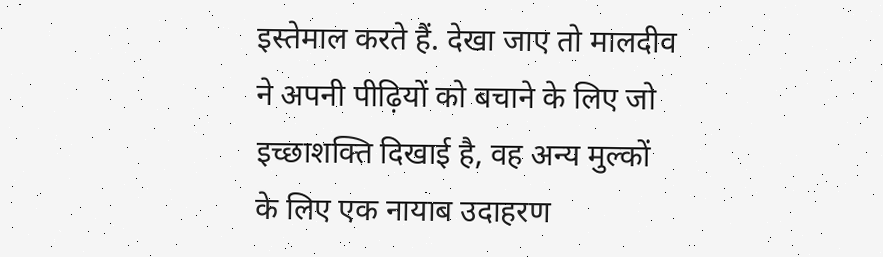इस्तेमाल करते हैं. देखा जाए तो मालदीव ने अपनी पीढ़ियों को बचाने के लिए जो इच्छाशक्ति दिखाई है, वह अन्य मुल्कों के लिए एक नायाब उदाहरण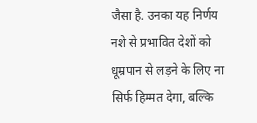जैसा है. उनका यह निर्णय नशे से प्रभावित देशों को धूम्रपान से लड़ने के लिए ना सिर्फ हिम्मत देगा, बल्कि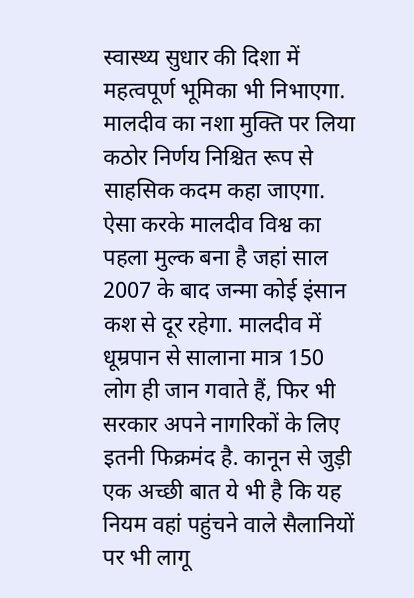स्वास्थ्य सुधार की दिशा में महत्वपूर्ण भूमिका भी निभाएगा.
मालदीव का नशा मुक्ति पर लिया कठोर निर्णय निश्चित रूप से साहसिक कदम कहा जाएगा. ऐसा करके मालदीव विश्व का पहला मुल्क बना है जहां साल 2007 के बाद जन्मा कोई इंसान कश से दूर रहेगा. मालदीव में धूम्रपान से सालाना मात्र 150 लोग ही जान गवाते हैं, फिर भी सरकार अपने नागरिकों के लिए इतनी फिक्रमंद है. कानून से जुड़ी एक अच्छी बात ये भी है कि यह नियम वहां पहुंचने वाले सैलानियों पर भी लागू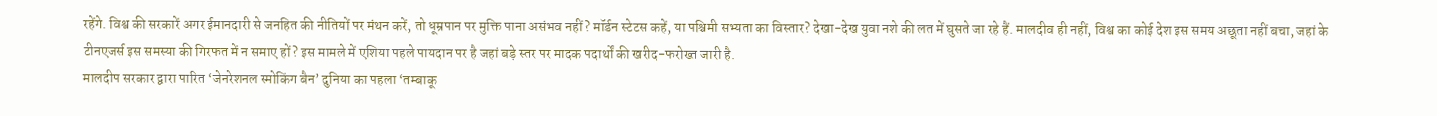रहेंगे. विश्व की सरकारें अगर ईमानदारी से जनहित की नीतियों पर मंथन करें, तो धूम्रपान पर मुक्ति पाना असंभव नहीं? मॉर्डन स्टेटस कहें, या पश्चिमी सभ्यता का विस्तार? देखा-देख युवा नशे की लत में घुसते जा रहे हैं. मालदीव ही नहीं, विश्व का कोई देश इस समय अछूता नहीं बचा, जहां के टीनएजर्स इस समस्या की गिरफत में न समाए हों? इस मामले में एशिया पहले पायदान पर है जहां बड़े स्तर पर मादक पदार्थों की खरीद-फरोख्त जारी है.
मालदीप सरकार द्वारा पारित ‘जेनरेशनल स्मोकिंग बैन’ दुनिया का पहला ‘तम्बाकू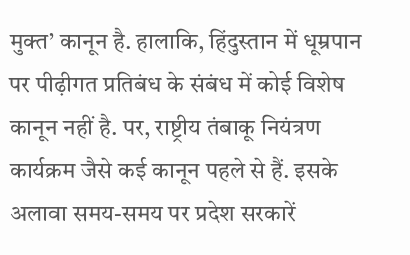मुक्त’ कानून है. हालाकि, हिंदुस्तान में धूम्रपान पर पीढ़ीगत प्रतिबंध के संबंध में कोई विशेष कानून नहीं है. पर, राष्ट्रीय तंबाकू नियंत्रण कार्यक्रम जैसे कई कानून पहले से हैं. इसके अलावा समय-समय पर प्रदेश सरकारें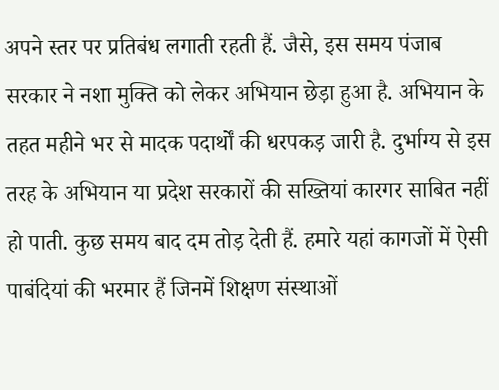अपने स्तर पर प्रतिबंध लगाती रहती हैं. जैसे, इस समय पंजाब सरकार ने नशा मुक्ति को लेकर अभियान छेड़ा हुआ है. अभियान के तहत महीने भर से मादक पदार्थों की धरपकड़ जारी है. दुर्भाग्य से इस तरह के अभियान या प्रदेश सरकारों की सख्तियां कारगर साबित नहीं हो पाती. कुछ समय बाद दम तोड़ देती हैं. हमारे यहां कागजों में ऐसी पाबंदियां की भरमार हैं जिनमें शिक्षण संस्थाओं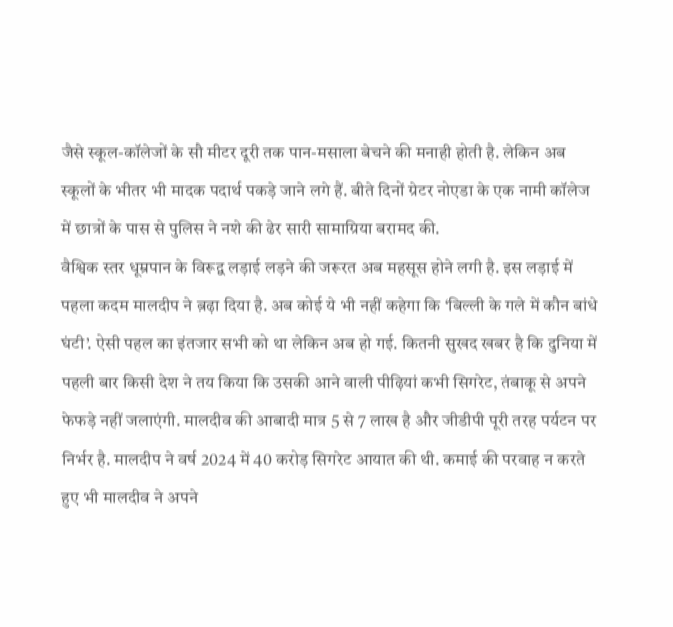जैसे स्कूल-कॉलेजों के सौ मीटर दूरी तक पान-मसाला बेचने की मनाही होती है. लेकिन अब स्कूलों के भीतर भी मादक पदार्थ पकड़े जाने लगे हैं. बीते दिनों ग्रेटर नोएडा के एक नामी कॉलेज में छात्रों के पास से पुलिस ने नशे की ढेर सारी सामाग्रिया बरामद की.
वैश्विक स्तर धूम्रपान के विरूद्व लड़ाई लड़ने की जरूरत अब महसूस होने लगी है. इस लड़ाई में पहला कदम मालदीप ने ब़ढ़ा दिया है. अब कोई ये भी नहीं कहेगा कि ‘बिल्ली के गले में कौन बांधे घंटी’. ऐसी पहल का इंतजार सभी को था लेकिन अब हो गई. कितनी सुखद खबर है कि दुनिया में पहली बार किसी देश ने तय किया कि उसकी आने वाली पीढ़ियां कभी सिगरेट, तंबाकू से अपने फेफड़े नहीं जलाएंगी. मालदीव की आबादी मात्र 5 से 7 लाख है और जीडीपी पूरी तरह पर्यटन पर निर्भर है. मालदीप ने वर्ष 2024 में 40 करोड़ सिगरेट आयात की थी. कमाई की परवाह न करते हुए भी मालदीव ने अपने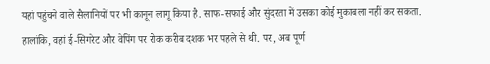यहां पहुंचने वाले सैलानियों पर भी कानून लागू किया है. साफ-सफाई और सुंदरता में उसका कोई मुकाबला नहीं कर सकता. हालांकि, वहां ई-सिगरेट और वेपिंग पर रोक करीब दशक भर पहले से थी. पर, अब पूर्ण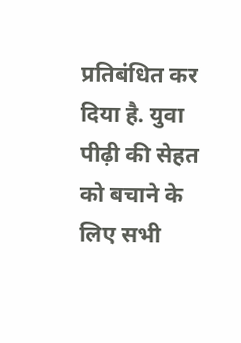प्रतिबंधित कर दिया है. युवा पीढ़ी की सेहत को बचाने के लिए सभी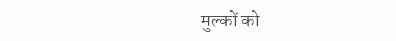मुल्कों को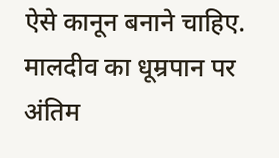ऐसे कानून बनाने चाहिए. मालदीव का धूम्रपान पर अंतिम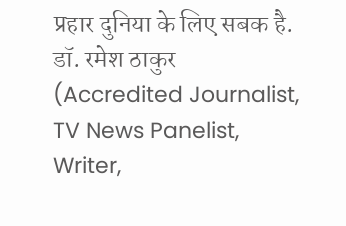प्रहार दुनिया के लिए सबक है.
डॉ. रमेश ठाकुर
(Accredited Journalist, TV News Panelist, Writer,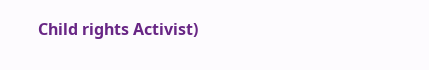Child rights Activist)